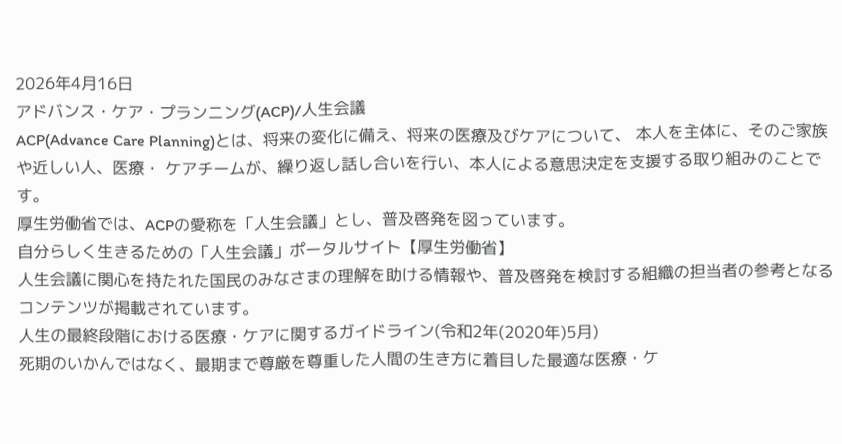2026年4月16日
アドバンス・ケア・プランニング(ACP)/人生会議
ACP(Advance Care Planning)とは、将来の変化に備え、将来の医療及びケアについて、 本人を主体に、そのご家族や近しい人、医療・ ケアチームが、繰り返し話し合いを行い、本人による意思決定を支援する取り組みのことです。
厚生労働省では、ACPの愛称を「人生会議」とし、普及啓発を図っています。
自分らしく生きるための「人生会議」ポータルサイト【厚生労働省】
人生会議に関心を持たれた国民のみなさまの理解を助ける情報や、普及啓発を検討する組織の担当者の参考となるコンテンツが掲載されています。
人生の最終段階における医療・ケアに関するガイドライン(令和2年(2020年)5月)
死期のいかんではなく、最期まで尊厳を尊重した人間の生き方に着目した最適な医療・ケ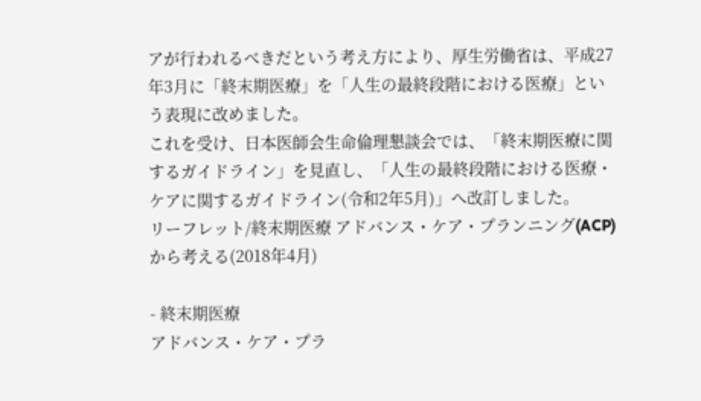アが行われるべきだという考え方により、厚生労働省は、平成27年3月に「終末期医療」を「人生の最終段階における医療」という表現に改めました。
これを受け、日本医師会生命倫理懇談会では、「終末期医療に関するガイドライン」を見直し、「人生の最終段階における医療・ケアに関するガイドライン(令和2年5月)」へ改訂しました。
リーフレット/終末期医療 アドバンス・ケア・プランニング(ACP)から考える(2018年4月)

- 終末期医療
アドバンス・ケア・プラ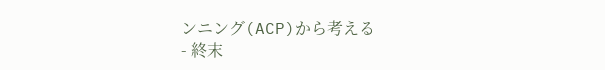ンニング(ACP)から考える
- 終末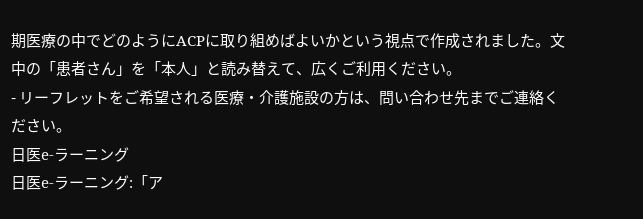期医療の中でどのようにACPに取り組めばよいかという視点で作成されました。文中の「患者さん」を「本人」と読み替えて、広くご利用ください。
- リーフレットをご希望される医療・介護施設の方は、問い合わせ先までご連絡ください。
日医e-ラーニング
日医e-ラーニング:「ア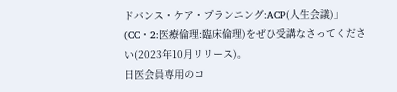ドバンス・ケア・プランニング:ACP(人生会議)」(CC・2:医療倫理:臨床倫理)をぜひ受講なさってください(2023年10月リリース)。
日医会員専用のコ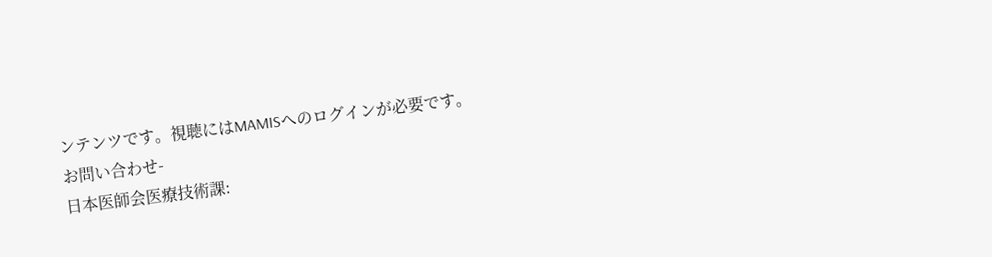ンテンツです。視聴にはMAMISへのログインが必要です。
お問い合わせ-
日本医師会医療技術課: